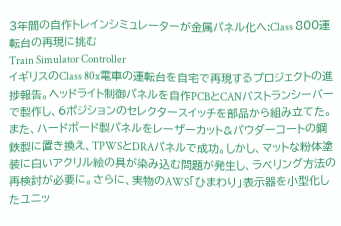3年間の自作トレインシミュレーターが金属パネル化へ:Class 800運転台の再現に挑む
Train Simulator Controller
イギリスのClass 80x電車の運転台を自宅で再現するプロジェクトの進捗報告。ヘッドライト制御パネルを自作PCBとCANバストランシーバーで製作し、6ポジションのセレクタースイッチを部品から組み立てた。また、ハードボード製パネルをレーザーカット&パウダーコートの鋼鉄製に置き換え、TPWSとDRAパネルで成功。しかし、マットな粉体塗装に白いアクリル絵の具が染み込む問題が発生し、ラベリング方法の再検討が必要に。さらに、実物のAWS「ひまわり」表示器を小型化したユニッ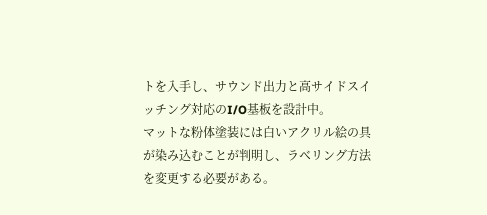トを入手し、サウンド出力と高サイドスイッチング対応のI/O基板を設計中。
マットな粉体塗装には白いアクリル絵の具が染み込むことが判明し、ラベリング方法を変更する必要がある。